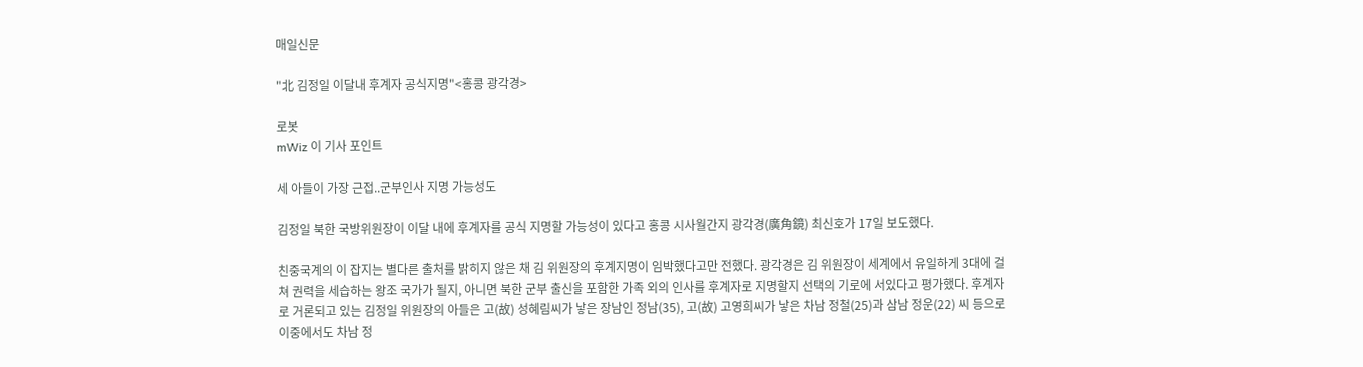매일신문

"北 김정일 이달내 후계자 공식지명"<홍콩 광각경>

로봇
mWiz 이 기사 포인트

세 아들이 가장 근접..군부인사 지명 가능성도

김정일 북한 국방위원장이 이달 내에 후계자를 공식 지명할 가능성이 있다고 홍콩 시사월간지 광각경(廣角鏡) 최신호가 17일 보도했다.

친중국계의 이 잡지는 별다른 출처를 밝히지 않은 채 김 위원장의 후계지명이 임박했다고만 전했다. 광각경은 김 위원장이 세계에서 유일하게 3대에 걸쳐 권력을 세습하는 왕조 국가가 될지, 아니면 북한 군부 출신을 포함한 가족 외의 인사를 후계자로 지명할지 선택의 기로에 서있다고 평가했다. 후계자로 거론되고 있는 김정일 위원장의 아들은 고(故) 성혜림씨가 낳은 장남인 정남(35), 고(故) 고영희씨가 낳은 차남 정철(25)과 삼남 정운(22) 씨 등으로 이중에서도 차남 정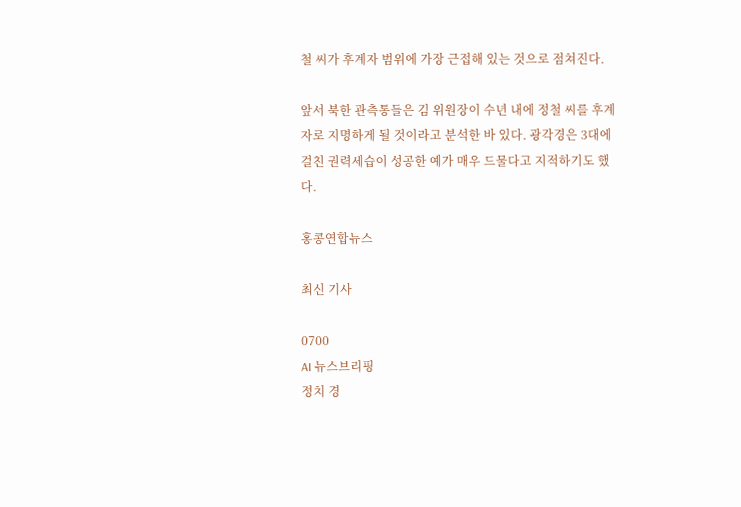철 씨가 후계자 범위에 가장 근접해 있는 것으로 점쳐진다.

앞서 북한 관측통들은 김 위원장이 수년 내에 정철 씨를 후계자로 지명하게 될 것이라고 분석한 바 있다. 광각경은 3대에 걸친 권력세습이 성공한 예가 매우 드물다고 지적하기도 했다.

홍콩연합뉴스

최신 기사

0700
AI 뉴스브리핑
정치 경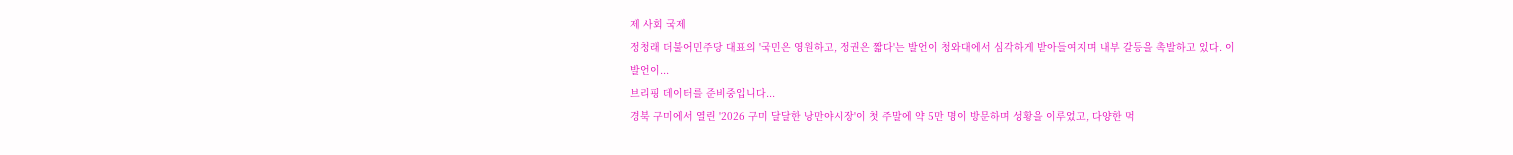제 사회 국제
정청래 더불어민주당 대표의 '국민은 영원하고, 정권은 짧다'는 발언이 청와대에서 심각하게 받아들여지며 내부 갈등을 촉발하고 있다. 이 발언이...
브리핑 데이터를 준비중입니다...
경북 구미에서 열린 '2026 구미 달달한 낭만야시장'이 첫 주말에 약 5만 명이 방문하며 성황을 이루었고, 다양한 먹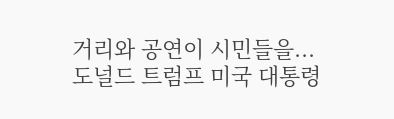거리와 공연이 시민들을...
도널드 트럼프 미국 대통령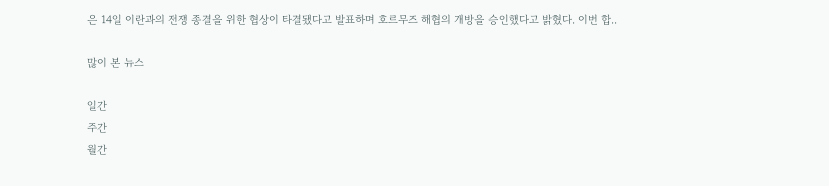은 14일 이란과의 전쟁 종결을 위한 협상이 타결됐다고 발표하며 호르무즈 해협의 개방을 승인했다고 밝혔다. 이번 합..

많이 본 뉴스

일간
주간
월간